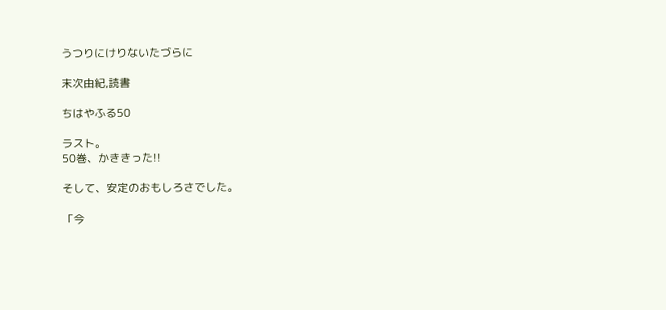うつりにけりないたづらに

末次由紀,読書

ちはやふる50

ラスト。
50巻、かききった!!

そして、安定のおもしろさでした。

「今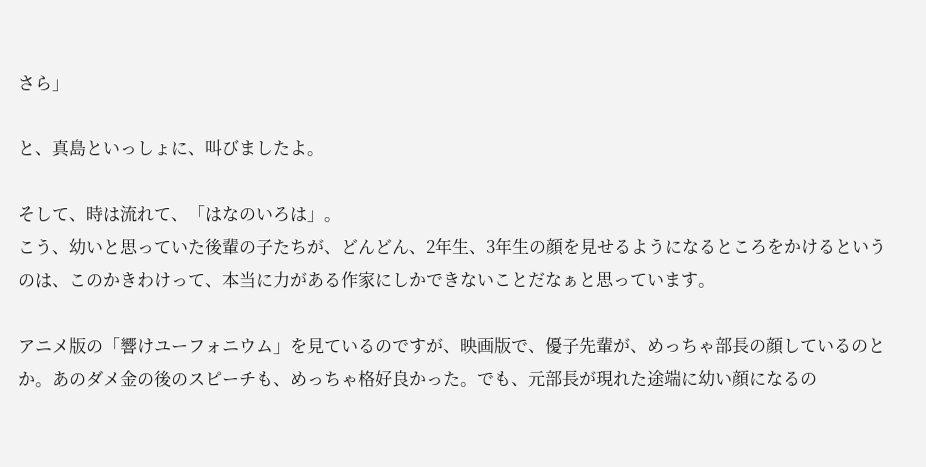さら」

と、真島といっしょに、叫びましたよ。

そして、時は流れて、「はなのいろは」。
こう、幼いと思っていた後輩の子たちが、どんどん、2年生、3年生の顔を見せるようになるところをかけるというのは、このかきわけって、本当に力がある作家にしかできないことだなぁと思っています。

アニメ版の「響けユーフォニウム」を見ているのですが、映画版で、優子先輩が、めっちゃ部長の顔しているのとか。あのダメ金の後のスピーチも、めっちゃ格好良かった。でも、元部長が現れた途端に幼い顔になるの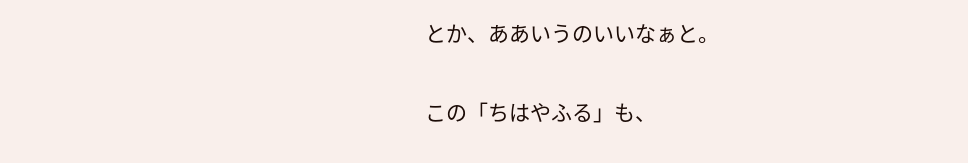とか、ああいうのいいなぁと。

この「ちはやふる」も、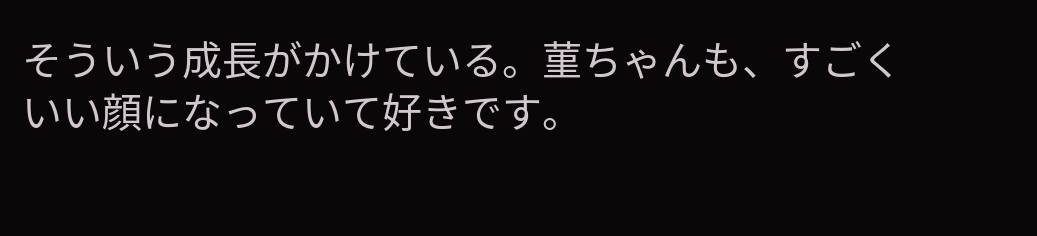そういう成長がかけている。菫ちゃんも、すごくいい顔になっていて好きです。